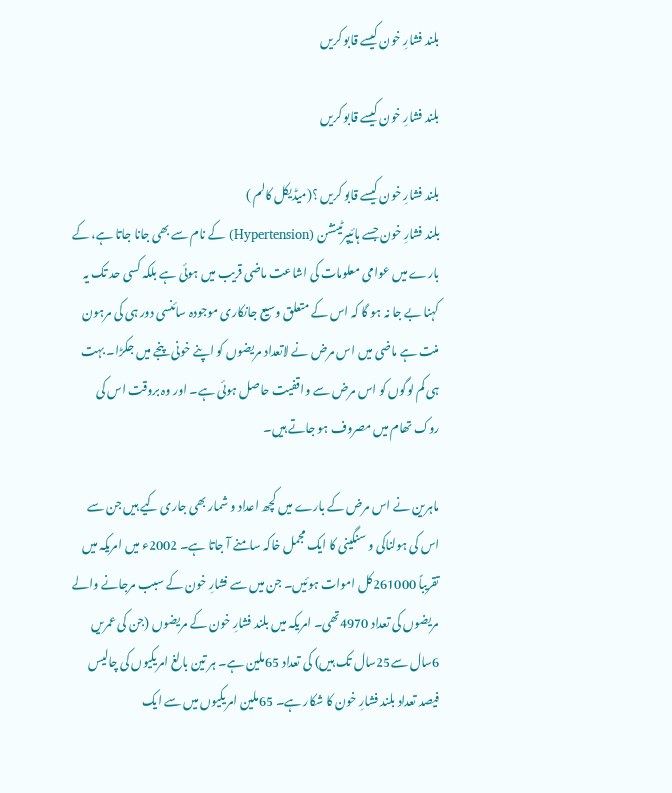بلند فشارِ خون کیسے قابو کریں

بلند فشارِ خون کیسے قابو کریں

بلند فشارِ خون کیسے قابو کریں ؟(میڈیکل کالم )
بلند فشارِ خون جسے ہائیپرٹینشن (Hypertension) کے نام سے بھی جانا جاتا ہے، کے بارے میں عوامی معلومات کی اشاعت ماضی قریب میں ہوئی ہے بلکہ کسی حد تک یہ کہنا بے جا نہ ہو گا کہ اس کے متعلق وسیع جانکاری موجودہ سائنسی دور ہی کی مرہون منت ہے ماضی میں اس مرض نے لاتعداد مریضوں کو اپنے خونی پنجے میں جکڑا۔ بہت ہی کم لوگوں کو اس مرض سے واقفیت حاصل ہوئی ہے۔ اور وہ بروقت اس کی روک تھام میں مصروف ہو جاتے ہیں۔

ماہرین نے اس مرض کے بارے میں کچھ اعداد و شمار بھی جاری کیے ہیں جن سے اس کی ہولناکی و سنگینی کا ایک مجمل خاکہ سامنے آ جاتا ہے۔ 2002ء میں امریکہ میں تقریباً 261000کل اموات ہوئیں۔ جن میں سے فشارِ خون کے سبب مرجانے والے مریضوں کی تعداد 4970تھی۔ امریکہ میں بلند فشارِ خون کے مریضوں (جن کی عمریں 6سال سے25سال تک ہیں) کی تعداد 65ملین ہے۔ ہر تین بالغ امریکیوں کی چالیس فیصد تعداد بلند فشارِ خون کا شکار ہے۔ 65ملین امریکیوں میں سے ایک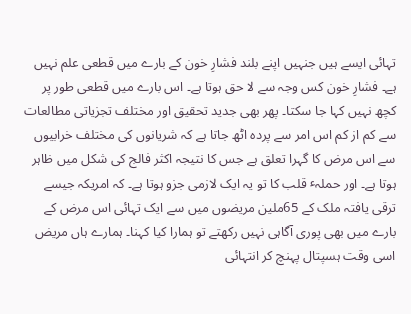تہائی ایسے ہیں جنہیں اپنے بلند فشارِ خون کے بارے میں قطعی علم نہیں ہے۔ فشارِ خون کس وجہ سے لا حق ہوتا ہے۔ اس بارے میں قطعی طور پر کچھ نہیں کہا جا سکتا۔ پھر بھی جدید تحقیق اور مختلف تجزیاتی مطالعات سے کم از کم اس امر سے پردہ اٹھ جاتا ہے کہ شریانوں کی مختلف خرابیوں سے اس مرض کا گہرا تعلق ہے جس کا نتیجہ اکثر فالج کی شکل میں ظاہر ہوتا ہے۔ اور حملہٴ قلب کا تو یہ ایک لازمی جزو ہوتا ہے۔ کہ امریکہ جیسے ترقی یافتہ ملک کے 65ملین مریضوں میں سے ایک تہائی اس مرض کے بارے میں بھی پوری آگاہی نہیں رکھتے تو ہمارا کیا کہنا۔ ہمارے ہاں مریض اسی وقت ہسپتال پہنچ کر انتہائی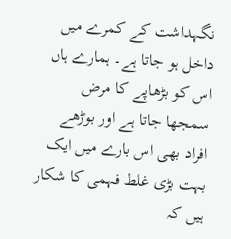نگہداشت کے کمرے میں داخل ہو جاتا ہے۔ ہمارے ہاں اس کو بڑھاپے کا مرض سمجھا جاتا ہے اور بوڑھے افراد بھی اس بارے میں ایک بہت بڑی غلط فہمی کا شکار ہیں کہ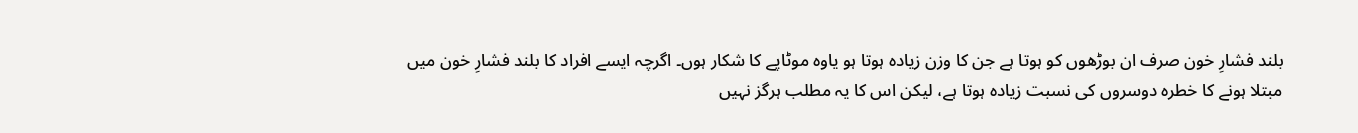بلند فشارِ خون صرف ان بوڑھوں کو ہوتا ہے جن کا وزن زیادہ ہوتا ہو یاوہ موٹاپے کا شکار ہوں۔ اگرچہ ایسے افراد کا بلند فشارِ خون میں مبتلا ہونے کا خطرہ دوسروں کی نسبت زیادہ ہوتا ہے، لیکن اس کا یہ مطلب ہرگز نہیں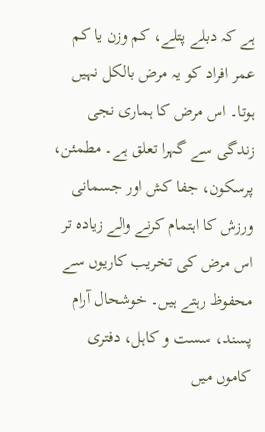ہے کہ دبلے پتلے، کم وزن یا کم عمر افراد کو یہ مرض بالکل نہیں ہوتا۔ اس مرض کا ہماری نجی زندگی سے گہرا تعلق ہے۔ مطمئن، پرسکون، جفا کش اور جسمانی ورزش کا اہتمام کرنے والے زیادہ تر اس مرض کی تخریب کاریوں سے محفوظ رہتے ہیں۔ خوشحال آرام پسند، سست و کاہل، دفتری کاموں میں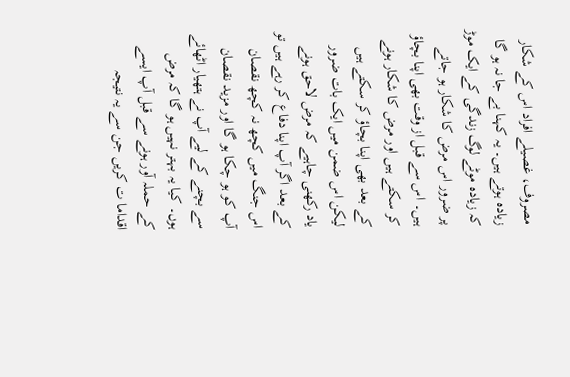مصروف، غصیلے افراد اس کے شکار زیادہ ہوتے ہیں۔ یہ کہنا بے جا نہ ہو گا کہ زیادہ موٹے لوگ زندگی کے ایک موڑ پر ضرور اس مرض کا شکار ہو جاتے ہیں۔ اس سے قبل از وقت بھی اپنا بچاؤ کر سکتے ہیں اور مرض کا شکار ہونے کے بعد بھی اپنا بچاؤ کر سکتے ہیں لیکن اس ضمن میں ایک بات ضرور یاد رکھنی چاہیے کہ مرض لاحق ہونے کے بعد اگر آپ اپنا دفاع کر رہے ہیں تو اس جنگ میں کچھ نہ کچھ نقصان آپ کو ہو چکا ہو گا اور مزید نقصان سے بچنے کے لیے آپ نے ہتھیار اٹھائے ہوں۔ کیا یہ بہتر نہیں ہو گا کہ مرض کے حملہ آور ہونے سے قبل آپ ایسے اقداما ت کریں جن سے یہ نتیجہ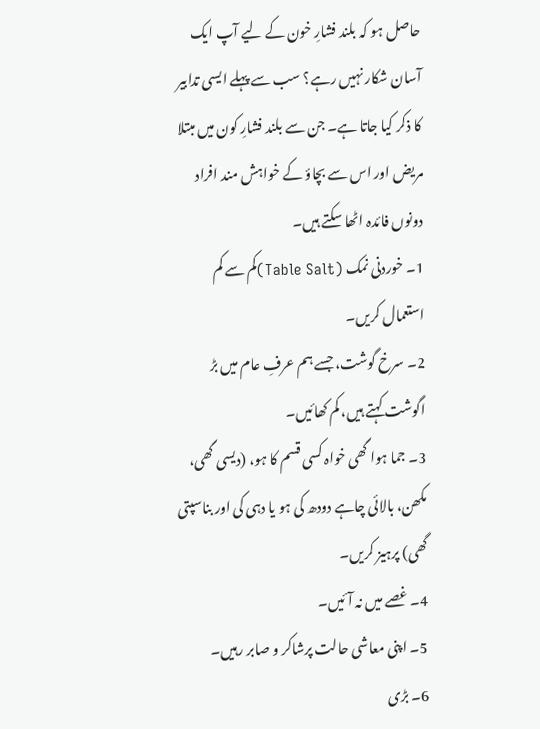حاصل ہو کہ بلند فشارِ خون کے لیے آپ ایک آسان شکار نہیں رہے؟ سب سے پہلے ایسی تدابیر کا ذکر کیا جاتا ہے۔ جن سے بلند فشارِ کون میں مبتلا مریض اور اس سے بچاؤ کے خواہش مند افراد دونوں فائدہ اٹھا سکتے ہیں۔
1۔ خوردنی نمک (Table Salt)کم سے کم استعمال کریں۔
2۔ سرخ گوشت، جسے ہم عرفِ عام میں بڑ اگوشت کہتے ہیں، کم کھائیں۔
3۔ جما ہوا گھی خواہ کسی قسم کا ہو، (دیسی گھی، مکھن، بالائی چاہے دودھ کی ہو یا دہی کی اور بناسپتی گھی) پرہیز کریں۔
4۔ غصے میں نہ آئیں۔
5۔ اپنی معاشی حالت پرشاکر و صابر رہیں۔
6۔ بڑی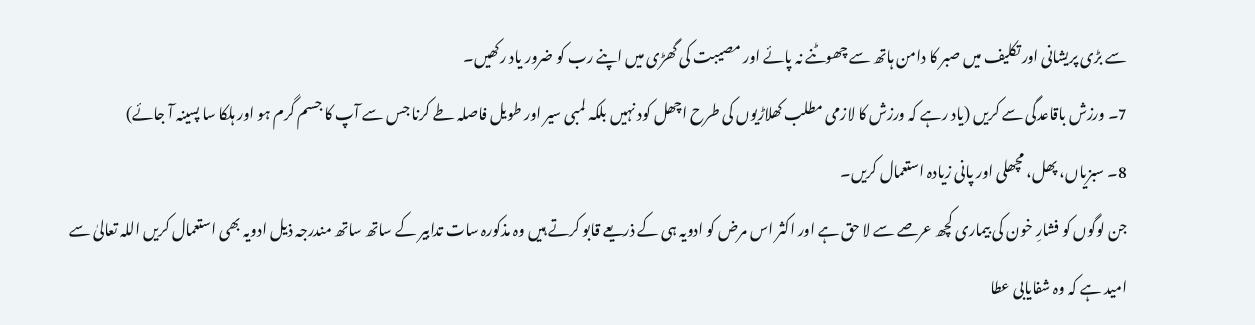سے بڑی پریشانی اور تکلیف میں صبر کا دامن ہاتھ سے چھوٹنے نہ پائے اور مصیبت کی گھڑی میں اپنے رب کو ضرور یاد رکھیں۔
7۔ ورزش باقاعدگی سے کریں (یاد رہے کہ ورزش کا لازمی مطلب کھلاڑیوں کی طرح اچھل کود نہیں بلکہ لمبی سیر اور طویل فاصلہ طے کرنا جس سے آپ کا جسم گرم ہو اور ہلکا سا پسینہ آ جائے)
8۔ سبزیاں، پھل، مچھلی اور پانی زیادہ استعمال کریں۔
جن لوگوں کو فشارِ خون کی بیماری کچھ عرصے سے لا حق ہے اور اکثر اس مرض کو ادویہ ہی کے ذریعے قابو کرتے ہیں وہ مذکورہ سات تدابیر کے ساتھ ساتھ مندرجہ ذیل ادویہ بھی استعمال کریں اللہ تعالیٰ سے امید ہے کہ وہ شفایابی عطا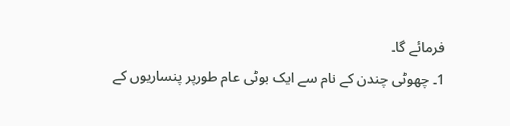فرمائے گا۔
1۔ چھوٹی چندن کے نام سے ایک بوٹی عام طورپر پنساریوں کے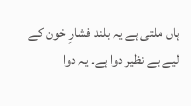ہاں ملتی ہے یہ بلند فشارِ خون کے لیے بے نظیر دوا ہے۔ یہ دوا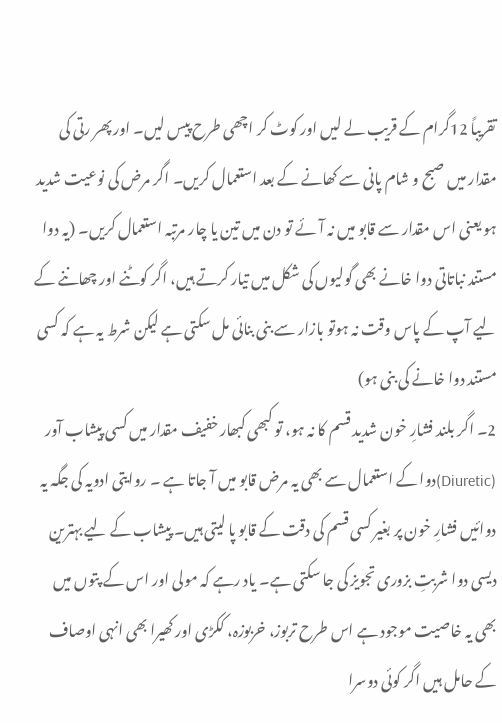تقریباً 12گرام کے قریب لے لیں اور کوٹ کر اچھی طرح پیس لیں۔ اور پھر رتی کی مقدار میں صبح و شام پانی سے کھانے کے بعد استعمال کریں۔ اگر مرض کی نوعیت شدید ہو یعنی اس مقدار سے قابو میں نہ آئے تو دن میں تین یا چار مرتبہ استعمال کریں۔ (یہ دوا مستند نباتاتی دوا خانے بھی گولیوں کی شکل میں تیار کرتے ہیں، اگر کوٹنے اور چھاننے کے لیے آپ کے پاس وقت نہ ہوتو بازار سے بنی بنائی مل سکتی ہے لیکن شرط یہ ہے کہ کسی مستند دوا خانے کی بنی ہو)
2۔ اگر بلند فشارِ خون شدید قسم کا نہ ہو، تو کبھی کبھار خفیف مقدار میں کسی پیشاب آور (Diuretic)دوا کے استعمال سے بھی یہ مرض قابو میں آ جاتا ہے ۔ روایتی ادویہ کی جگہ یہ دوائیں فشارِ خون پر بغیر کسی قسم کی دقت کے قابو پا لیتی ہیں۔ پیشاب کے لیے بہترین دیسی دوا شربتِ بزوری تجویز کی جا سکتی ہے۔ یاد رہے کہ مولی اور اس کے پتوں میں بھی یہ خاصیت موجود ہے اس طرح تربوز، خربوزہ، ککڑی اور کھیرا بھی انہی اوصاف کے حامل ہیں اگر کوئی دوسرا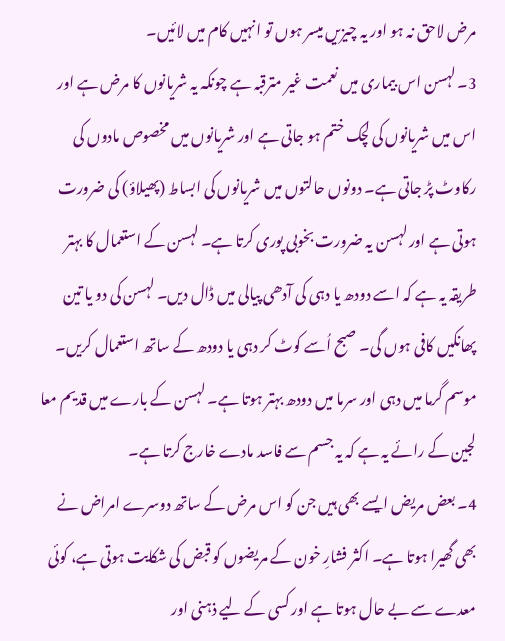مرض لاحق نہ ہو اور یہ چیزیں میسر ہوں تو انہیں کام میں لائیں۔
3۔ لہسن اس بیماری میں نعمت غیر مترقبہ ہے چونکہ یہ شریانوں کا مرض ہے اور اس میں شریانوں کی لچک ختم ہو جاتی ہے اور شریانوں میں مخصوص مادوں کی رکاوٹ پڑ جاتی ہے۔ دونوں حالتوں میں شریانوں کی ابساط (پھیلاؤ) کی ضرورت ہوتی ہے اور لہسن یہ ضرورت بخوبی پوری کرتا ہے۔ لہسن کے استعمال کا بہتر طریقہ یہ ہے کہ اسے دودھ یا دہی کی آدھی پیالی میں ڈال دیں۔ لہسن کی دو یا تین پھانکیں کافی ہوں گی۔ صبح اُسے کوٹ کر دہی یا دودھ کے ساتھ استعمال کریں۔ موسم گرما میں دہی اور سرما میں دودھ بہتر ہوتا ہے۔ لہسن کے بارے میں قدیم معا لجین کے رائے یہ ہے کہ یہ جسم سے فاسد مادے خارج کرتا ہے۔
4۔ بعض مریض ایسے بھی ہیں جن کو اس مرض کے ساتھ دوسرے امراض نے بھی گھیرا ہوتا ہے۔ اکثر فشارِ خون کے مریضوں کو قبض کی شکایت ہوتی ہے، کوئی معدے سے بے حال ہوتا ہے اور کسی کے لیے ذہنی اور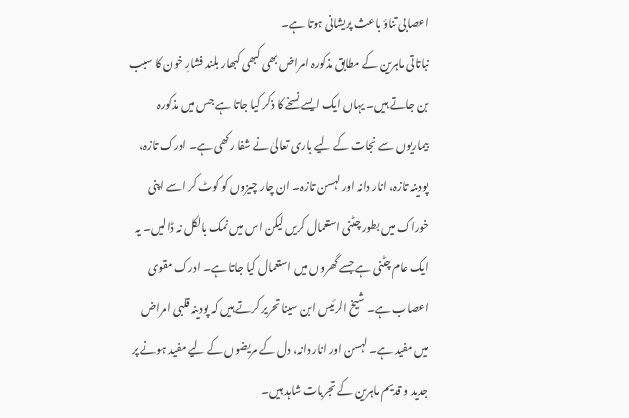اعصابی تناؤ باعث پریشانی ہوتا ہے۔
نباتاتی ماہرین کے مطابق مذکورہ امراض بھی کبھی کبھار بلند فشارِ خون کا سبب بن جاتے ہیں۔ یہاں ایک ایسے نسخے کا ذکر کیا جاتا ہے جس میں مذکورہ بیماریوں سے نجات کے لیے باری تعالیٰ نے شفا رکھی ہے۔ ادرک تازہ، پودینہ تازہ، انار دانہ اور لہسن تازہ۔ ان چار چیزوں کو کوٹ کر اسے اپنی خوراک میں بطور چٹنی استعمال کریں لیکن اس میں نمک بالکل نہ ڈالیں۔ یہ ایک عام چٹنی ہے جسے گھروں میں استعمال کیا جاتا ہے۔ ادرک مقوی اعصاب ہے۔ شیخ الرئیس ابن سینا تحریر کرتے ہیں کہ پودینہ قلبی امراض میں مفید ہے۔ لہسن اور انار دانہ، دل کے مریضوں کے لیے مفید ہونے پر جدید و قدیم ماہرین کے تجربات شاہد ہیں۔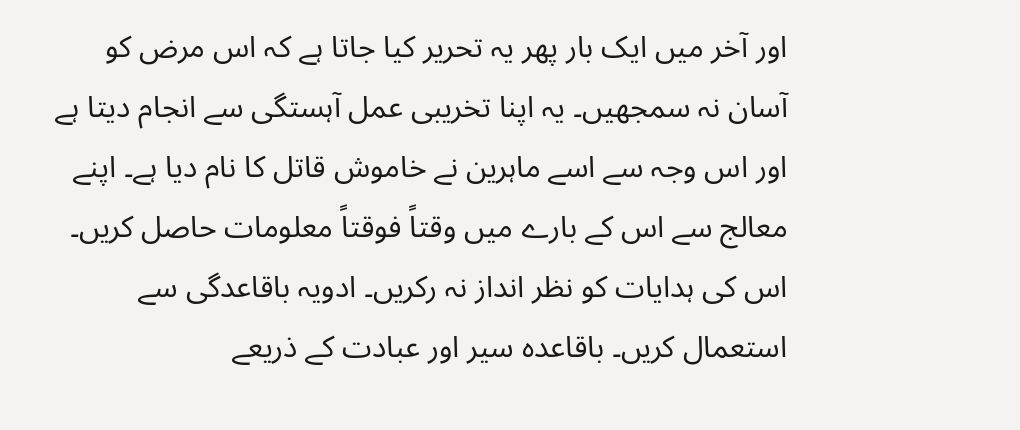اور آخر میں ایک بار پھر یہ تحریر کیا جاتا ہے کہ اس مرض کو آسان نہ سمجھیں۔ یہ اپنا تخریبی عمل آہستگی سے انجام دیتا ہے اور اس وجہ سے اسے ماہرین نے خاموش قاتل کا نام دیا ہے۔ اپنے معالج سے اس کے بارے میں وقتاً فوقتاً معلومات حاصل کریں۔ اس کی ہدایات کو نظر انداز نہ رکریں۔ ادویہ باقاعدگی سے استعمال کریں۔ باقاعدہ سیر اور عبادت کے ذریعے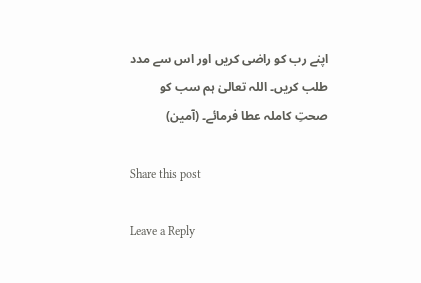اپنے رب کو راضی کریں اور اس سے مدد طلب کریں۔ اللہ تعالیٰ ہم سب کو صحتِ کاملہ عطا فرمائے۔ (آمین)

Share this post

Leave a Reply